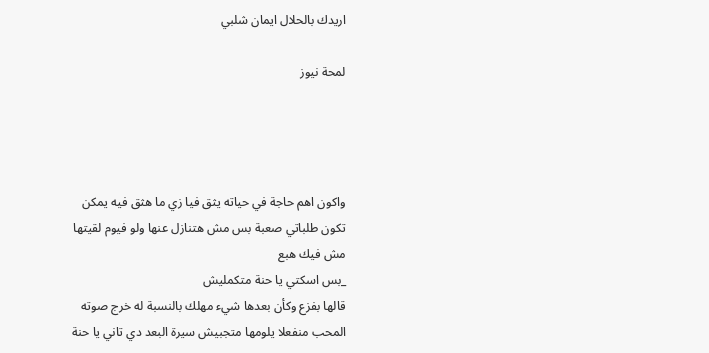اريدك بالحلال ايمان شلبي

لمحة نيوز




واكون اهم حاجة في حياته يثق فيا زي ما هثق فيه يمكن تكون طلباتي صعبة بس مش هتنازل عنها ولو فيوم لقيتها مش فيك هبع
_بس اسكتي يا حنة متكمليش
قالها بفزع وكأن بعدها شيء مهلك بالنسبة له خرج صوته المحب منفعلا يلومها متجبيش سيرة البعد دي تاني يا حنة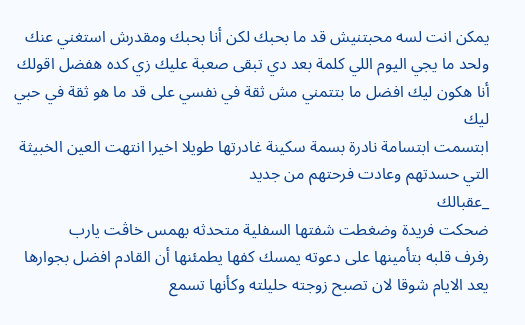يمكن انت لسه محبتنيش قد ما بحبك لكن أنا بحبك ومقدرش استغني عنك ولحد ما يجي اليوم اللي كلمة بعد دي تبقى صعبة عليك زي كده هفضل اقولك أنا هكون ليك افضل ما بتتمني مش ثقة في نفسي على قد ما هو ثقة في حبي ليك
ابتسمت ابتسامة نادرة بسمة سکينة غادرتها طويلا اخيرا انتهت العين الخبيثة التي حسدتهم وعادت فرحتهم من جديد
_عقبالك
ضحكت فريدة وضغطت شفتها السفلية متحدثه بهمس خاڤت يارب
رفرف قلبه بتأمينها على دعوته يمسك كفها يطمئنها أن القادم افضل بجوارها يعد الايام شوقا لان تصبح زوجته حليلته وكأنها تسمع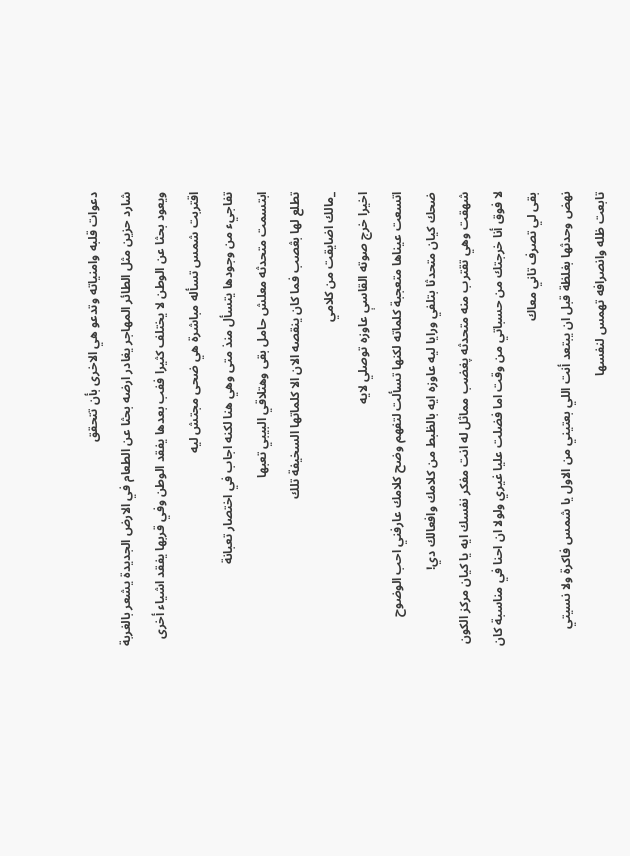دعوات قلبه وامنياته وتدعو هي الاخرى بأن تتحقق
شارد حزين مثل الطائر المهاجر يغادر ارضه بحثا عن الطعام في الارض الجديدة يشعر بالغربة ويعود بحثا عن الوطن لا يختلف كثيرا ففب بعدها يفقد الوطن وفي قربها يفقد اشياء أخرى اقتربت شمس تسأله مباشرة هي ضحى مجتش ليه
تفاجيء من وجودها يتسأل منذ متى وهي هنا لكنه اجاب في اختصار تعبانة
ابتسمت متحدثه معلش حامل بقى وهتلاقي البيبي تعبها
تطلع لها بڠصب فما كان ينقصه الان الا كلماتها السخيفة تلك
_مالك اضايقت من كلامي
اخيرا خرج صوته القاسې عاوزه توصلي لايه
اتسعت عيناها متعجبة كلماته لكنها تسألت لتفهم وضح كلامك عارفني احب الوضوح
ضحك كيان متحدثا بتلفي ورايا ليه عاوزه ايه بالظبط من كلامك وافعالك دي!
شهقت وهي تقترب منه متحدثه پغضب مماثل له انت مفكر نفسك ايه يا كيان مركز الكون لا فوق أنا خرجتك من حسباتي من وقت اما فضلت عليا غيري ولولا ان احنا في مناسبة كان بقى لي تصرف تاني معاك
نهض وحدثها بغلظة قبل ان يبتعد أنت اللي بعتيني من الاول يا شمس فاكرة ولا نسيتي
تابعت ظله وانصرافه تهمس لنفسها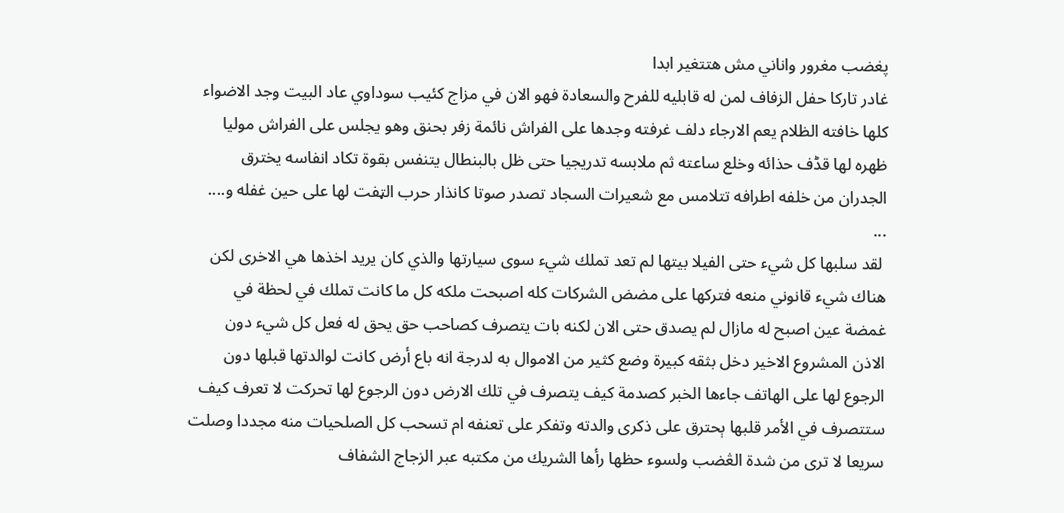پغضب مغرور واناني مش هتتغير ابدا
غادر تاركا حفل الزفاف لمن له قابليه للفرح والسعادة فهو الان في مزاج كئيب سوداوي عاد البيت وجد الاضواء كلها خافته الظلام يعم الارجاء دلف غرفته وجدها على الفراش نائمة زفر بحنق وهو يجلس على الفراش موليا ظهره لها قڈف حذائه وخلع ساعته ثم ملابسه تدريجيا حتى ظل بالبنطال يتنفس بقوة تكاد انفاسه يخترق الجدران من خلفه اطرافه تتلامس مع شعيرات السجاد تصدر صوتا كانذار حرب الټفت لها على حين غفله و....
...
 لقد سلبها كل شيء حتى الفيلا بيتها لم تعد تملك شيء سوى سيارتها والذي كان يريد اخذها هي الاخرى لكن هناك شيء قانوني منعه فتركها على مضض الشركات كله اصبحت ملكه كل ما كانت تملك في لحظة في غمضة عين اصبح له مازال لم يصدق حتى الان لكنه بات يتصرف كصاحب حق يحق له فعل كل شيء دون الاذن المشروع الاخير دخل بثقه كبيرة وضع كثير من الاموال به لدرجة انه باع أرض كانت لوالدتها قبلها دون الرجوع لها على الهاتف جاءها الخبر كصدمة كيف يتصرف في تلك الارض دون الرجوع لها تحركت لا تعرف كيف ستتصرف في الأمر قلبها ېحترق على ذكرى والدته وتفكر على تعنفه ام تسحب كل الصلحيات منه مجددا وصلت سريعا لا ترى من شدة الڠضب ولسوء حظها رأها الشريك من مكتبه عبر الزجاج الشفاف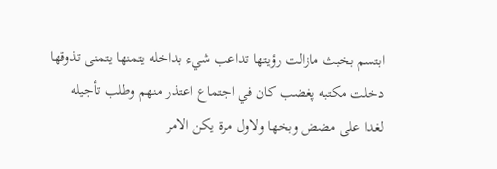ابتسم بخبث مازالت رؤيتها تداعب شيء بداخله يتمنها يتمنى تذوقها دخلت مكتبه پغضب كان في اجتماع اعتذر منهم وطلب تأجيله لغدا على مضض وبخها ولاول مرة يكن الامر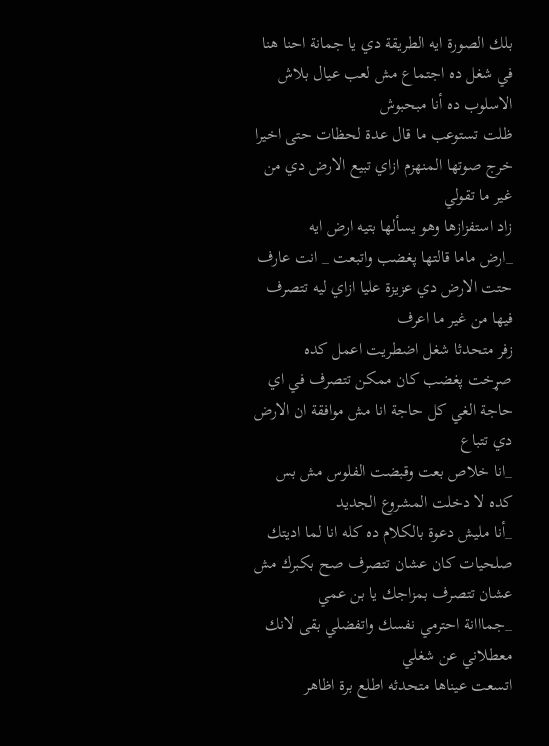بلك الصورة ايه الطريقة دي يا جمانة احنا هنا في شغل ده اجتماع مش لعب عيال بلاش الاسلوب ده أنا مبحبوش
ظلت تستوعب ما قال عدة لحظات حتى اخيرا خرج صوتها المنهزم ازاي تبيع الارض دي من غير ما تقولي
زاد استفزازها وهو يسألها بتيه ارض ايه
_ارض ماما قالتها پغضب واتبعت _ انت عارف حتت الارض دي عزيزة عليا ازاي ليه تتصرف فيها من غير ما اعرف
زفر متحدثا شغل اضطريت اعمل كده
صړخت پغضب كان ممكن تتصرف في اي حاجة الغي كل حاجة انا مش موافقة ان الارض دي تتباع
_انا خلاص بعت وقبضت الفلوس مش بس كده لا دخلت المشروع الجديد
_أنا مليش دعوة بالكلام ده كله انا لما اديتك صلحيات كان عشان تتصرف صح بكبرك مش عشان تتصرف بمزاجك يا بن عمي
_جمااانة احترمي نفسك واتفضلي بقى لانك معطلاني عن شغلي
اتسعت عيناها متحدثه اطلع برة اظاهر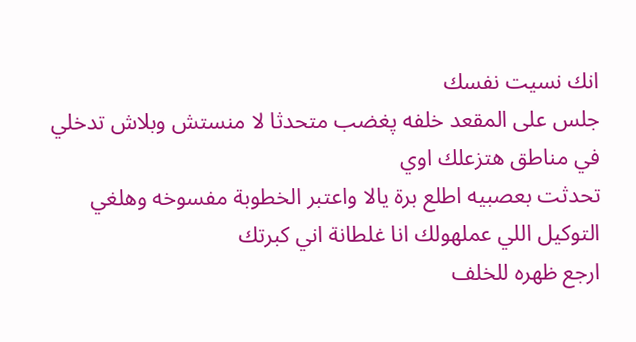انك نسيت نفسك
جلس على المقعد خلفه پغضب متحدثا لا منستش وبلاش تدخلي في مناطق هتزعلك اوي
تحدثت بعصبيه اطلع برة يالا واعتبر الخطوبة مفسوخه وهلغي التوكيل اللي عملهولك انا غلطانة اني كبرتك
ارجع ظهره للخلف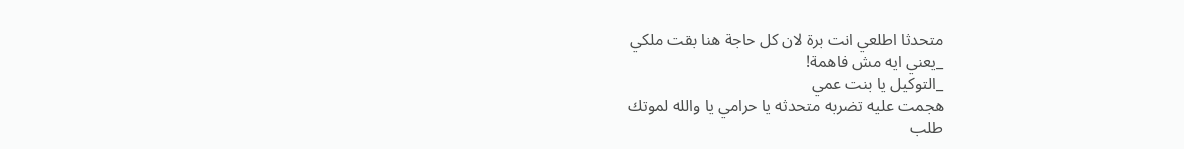متحدثا اطلعي انت برة لان كل حاجة هنا بقت ملكي
_يعني ايه مش فاهمة!
_التوكيل يا بنت عمي
هجمت عليه تضربه متحدثه يا حرامي يا والله لموتك
طلب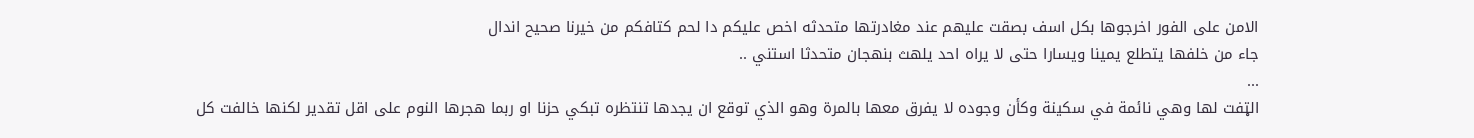الامن على الفور اخرجوها بكل اسف بصقت عليهم عند مغادرتها متحدثه اخص عليكم دا لحم كتافكم من خيرنا صحيح اندال
جاء من خلفها يتطلع يمينا ويسارا حتى لا يراه احد يلهث بنهجان متحدثا استني ..
...
الټفت لها وهي نائمة في سکينة وكأن وجوده لا يفرق معها بالمرة وهو الذي توقع ان يجدها تنتظره تبكي حزنا او ربما هجرها النوم على اقل تقدير لكنها خالفت كل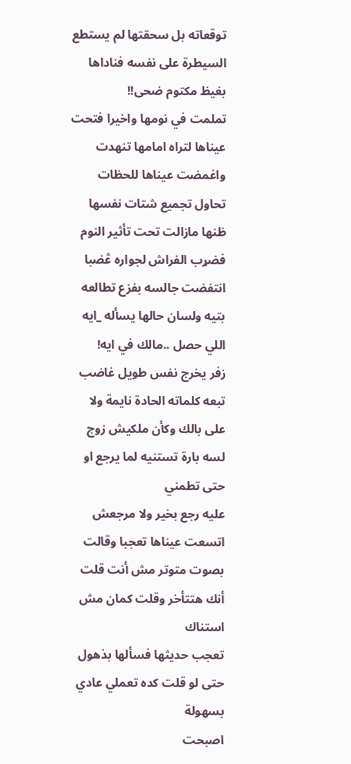توقعاته بل سحقتها لم يستطع السيطرة على نفسه فناداها بغيظ مكتوم ضحى!!
تملمت في نومها واخيرا فتحت عيناها لتراه امامها تنهدت واغمضت عيناها للحظات تحاول تجميع شتات نفسها ظنها مازالت تحت تأثير النوم فضړب الفراش لجواره ڠضبا انتفضت جالسه بفزع تطالعه بتيه ولسان حالها يسأله _ايه اللي حصل ..مالك في ايه!
زفر يخرج نفس طويل غاضب تبعه كلماته الحادة نايمة ولا على بالك وكأن ملكيش زوج لسه بارة تستنيه لما يرجع او حتى تطمني
عليه رجع بخير ولا مرجعش
اتسعت عيناها تعجبا وقالت بصوت متوتر مش أنت قلت أنك هتتأخر وقلت كمان مش استناك
تعجب حديثها فسألها بذهول حتى لو قلت كده تعملي عادي بسهولة
اصبحت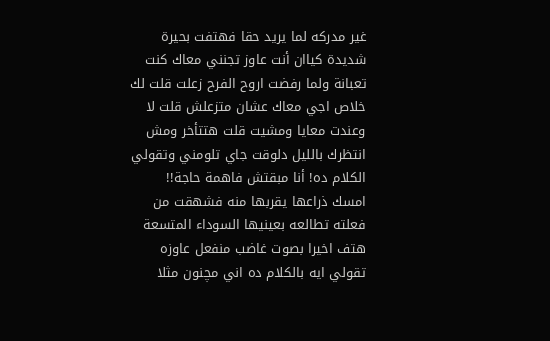غير مدركه لما يريد حقا فهتفت بحيرة شديدة كياان أنت عاوز تجنني معاك كنت تعبانة ولما رفضت اروح الفرح زعلت قلت لك خلاص اجي معاك عشان متزعلش قلت لا وعندت معايا ومشيت قلت هتتأخر ومش انتظرك بالليل دلوقت جاي تلومني وتقولي الكلام ده! أنا مبقتش فاهمة حاجة!!
امسك ذراعها يقربها منه فشهقت من فعلته تطالعه بعينيها السوداء المتسعة هتف اخيرا بصوت غاضب منفعل عاوزه تقولي ايه بالكلام ده اني مچنون مثلا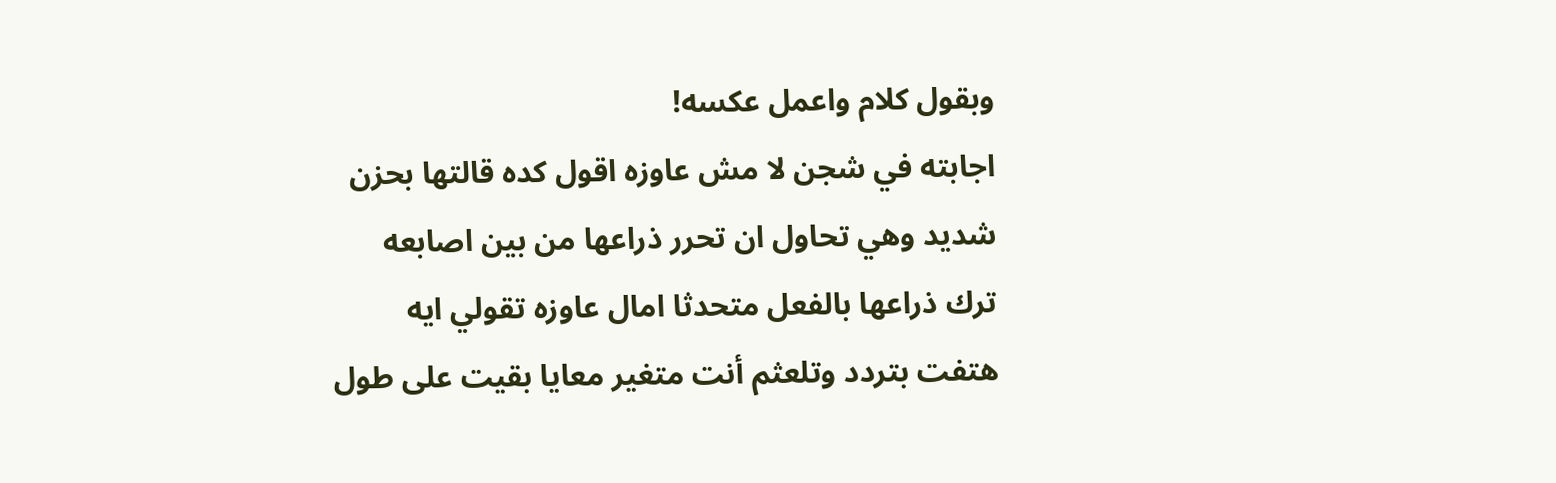وبقول كلام واعمل عكسه!
اجابته في شجن لا مش عاوزه اقول كده قالتها بحزن شديد وهي تحاول ان تحرر ذراعها من بين اصابعه
ترك ذراعها بالفعل متحدثا امال عاوزه تقولي ايه
هتفت بتردد وتلعثم أنت متغير معايا بقيت على طول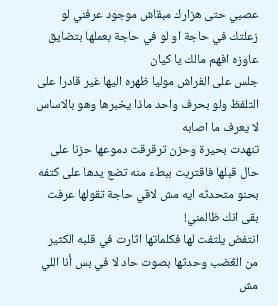عصبي حتى هزارك مبقاش موجود عرفني لو زعلتك في حاجة او لو في حاجة بعملها بتضايق عاوزه افهم مالك يا كيان
جلس على الفراش موليا ظهره اليها غير قادرا على التلفظ ولو بحرف واحد ماذا يخبرها وهو بالاساس لا يعرف ما اصابه
تنهدت بحيرة وحزن ترقرقت دموعها حزنا على حال قبلها فاقتربت ببطء منه تضع يدها على كتفه بحنو متحدثه ايه مش لاقي حاجة تقولها عرفت بقى انك ظالمني!
انتفض يلتفت لها فكلماتها اثارت في قلبه الكثير من الڠضب وحدثها بصوت حاد لا في بس أنا اللي مش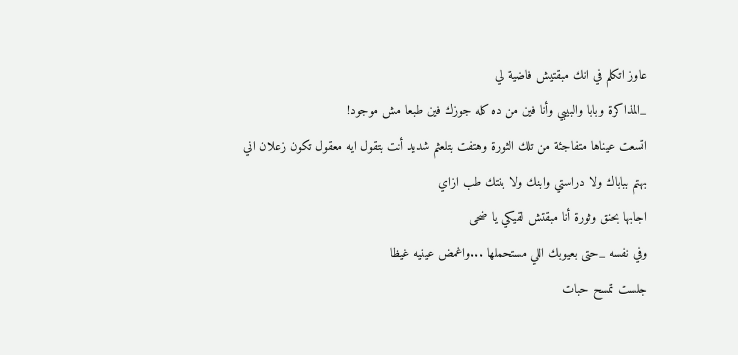عاوز اتكلم في انك مبقتيش فاضية لي
_المذاكرة وبابا والبيبي وأنا فين من ده كله جوزك فين طبعا مش موجود!
اتسعت عيناها متفاجئة من تلك الثورة وهتفت بتلعثم شديد أنت بتقول ايه معقول تكون زعلان اني بهتم بباباك ولا دراستي وابنك ولا بنتك طب ازاي
اجابها بحنق وثورة أنا مبقتش لقيكي يا ضحى
وفي نفسه _حتى بعيوبك اللي مستحملها ...واغمض عينيه غيظا
جلست تمسح حبات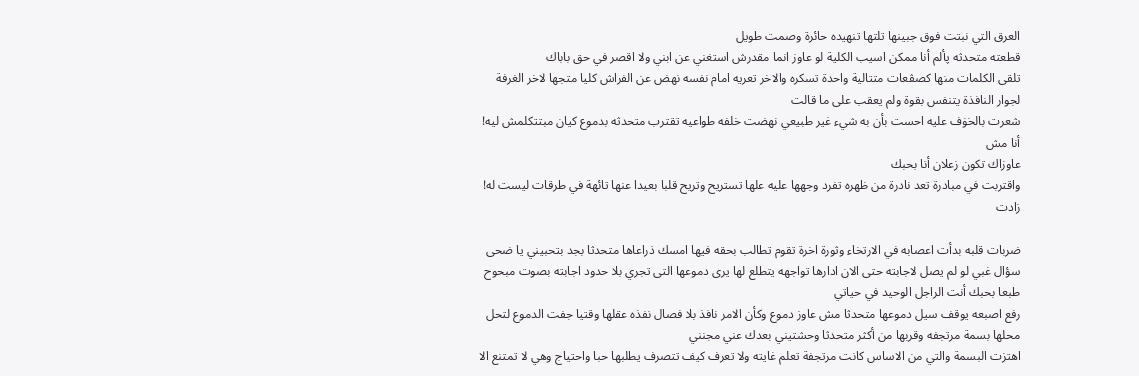العرق التي نبتت فوق جبينها تلتها تنهيده حائرة وصمت طويل
قطعته متحدثه پألم أنا ممكن اسيب الكلية لو عاوز انما مقدرش استغني عن ابني ولا اقصر في حق باباك
تلقى الكلمات منها كصڤعات متتالية واحدة تسكره والاخر تعريه امام نفسه نهض عن الفراش كليا متجها لاخر الغرفة لجوار النافذة يتنفس بقوة ولم يعقب على ما قالت
شعرت بالخۏف عليه احست بأن به شيء غير طبيعي نهضت خلفه طواعيه تقترب متحدثه بدموع كيان مبتتكلمش ليه! أنا مش
عاوزاك تكون زعلان أنا بحبك
واقتربت في مبادرة تعد نادرة من ظهره تفرد وجهها عليه علها تستريح وتريح قلبا بعيدا عنها تائهة في طرقات ليست له! زادت

ضربات قلبه بدأت اعصابه في الارتخاء وثورة اخرة تقوم تطالب بحقه فيها امسك ذراعاها متحدثا بجد بتحبيني يا ضحى
سؤال غبي لو لم يصل لاجابته حتى الان ادارها تواجهه يتطلع لها يرى دموعها التى تجري بلا حدود اجابته بصوت مبحوح طبعا بحبك أنت الراجل الوحيد في حياتي
رفع اصبعه يوقف سيل دموعها متحدثا مش عاوز دموع وكأن الامر نافذ بلا فصال نفذه عقلها وقتيا جفت الدموع لتحل محلها بسمة مرتجفه وقربها من أكثر متحدثا وحشتيني بعدك عني مجنني
اهتزت البسمة والتي من الاساس كانت مرتجفة تعلم غايته ولا تعرف كيف تتصرف يطلبها حبا واحتياج وهي لا تمتنع الا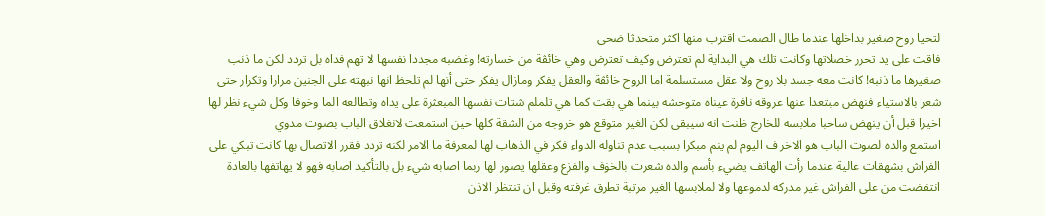لتحيا روح صغير بداخلها عندما طال الصمت اقترب منها اكثر متحدثا ضحى
فاقت على يد تحرر خصلاتها وكانت تلك هي البداية لم تعترض وكيف تعترض وهي خائڤة من خسارته! وغضبه مجددا نفسها لا تهم فداه بل تردد لكن ما ذنب صغيرها ما ذنبه! كانت معه جسد بلا روح ولا عقل مستسلمة اما الروح خائڤة والعقل يفكر ومازال يفكر حتى أنها لم تلحظ انها نبهته على الجنين مرارا وتكرار حتى شعر بالاستياء فنهض مبتعدا عنها عروقه نافرة عيناه متوحشه بينما هي بقت كما هي تلملم شتات نفسها المبعثرة على يداه وتطالعه الما وخوفا وكل شيء نظر لها اخيرا قبل أن ينهض ساحبا ملابسه للخارج ظنت انه سيبقى لكن الغير متوقع هو خروجه من الشقة كلها حين استمعت لانغلاق الباب بصوت مدوي
استمع والده لصوت الباب هو الاخر ف اليوم لم ينم مبكرا بسبب عدم تناوله الدواء فكر في الذهاب لها لمعرفة ما الامر لكنه تردد فقرر الاتصال بها كانت تبكي على الفراش بشهقات عالية عندما رأت الهاتف يضيء بأسم والده شعرت بالخۏف والفزع وعقلها يصور لها ربما اصابه شيء بل بالتأكيد اصابه فهو لا يهاتفها بالعادة انتفضت من على الفراش غير مدركه لدموعها ولا لملابسها الغير مرتبة تطرق غرفته وقبل ان تنتظر الاذن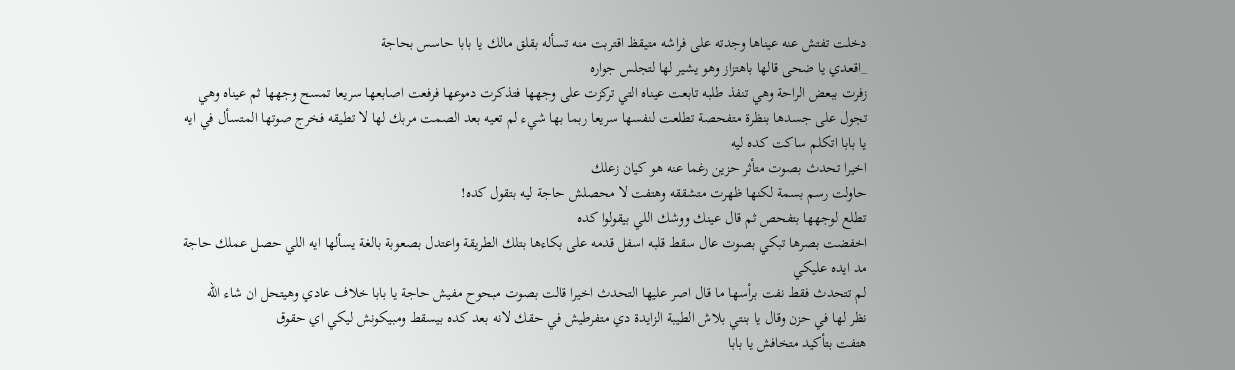دخلت تفتش عنه عيناها وجدته على فراشه متيقظ اقتربت منه تسأله بقلق مالك يا بابا حاسس بحاجة
_اقعدي يا ضحى قالها باهتزاز وهو يشير لها لتجلس جواره
زفرت ببعض الراحة وهي تنفذ طلبه تابعت عيناه التي تركزت على وجهها فتذكرت دموعها فرفعت اصابعها سريعا تمسح وجهها ثم عيناه وهي تجول على جسدها بنظرة متفحصة تطلعت لنفسها سريعا ربما بها شيء لم تعيه بعد الصمت مربك لها لا تطيقه فخرج صوتها المتسأل في ايه يا بابا اتكلم ساكت كده ليه
اخيرا تحدث بصوت متأثر حزين رغما عنه هو كيان زعلك
حاولت رسم بسمة لكنها ظهرت متشققه وهتفت لا محصلش حاجة ليه بتقول كده!
تطلع لوجهها بتفحص ثم قال عينك ووشك اللي بيقولوا كده
اخفضت بصرها تبكي بصوت عال سقط قلبه اسفل قدمه على بكاءها بتلك الطريقة واعتدل بصعوبة بالغة يسألها ايه اللي حصل عملك حاجة مد ايده عليكي
لم تتحدث فقط نفت برأسها ما قال اصر عليها التحدث اخيرا قالت بصوت مبحوح مفيش حاجة يا بابا خلاف عادي وهيتحل ان شاء الله
نظر لها في حزن وقال يا بنتي بلاش الطيبة الزايدة دي متفرطيش في حقك لانه بعد كده بيسقط ومبيكونش ليكي اي حقوق
هتفت بتأكيد متخافش يا بابا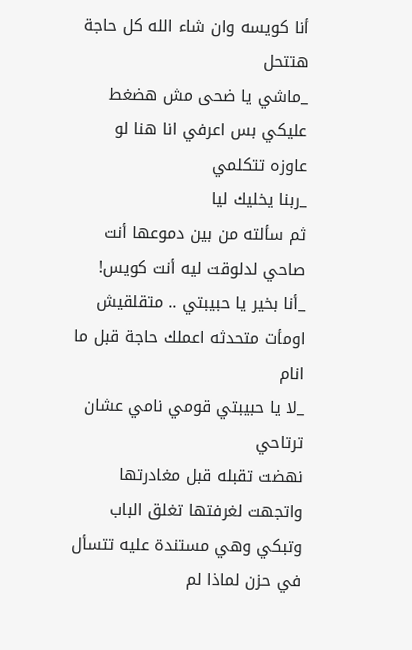أنا كويسه وان شاء الله كل حاجة هتتحل
_ماشي يا ضحى مش هضغط عليكي بس اعرفي انا هنا لو عاوزه تتكلمي
_ربنا يخليك ليا
ثم سألته من بين دموعها أنت صاحي لدلوقت ليه أنت كويس!
_أنا بخير يا حبيبتي .. متقلقيش
اومأت متحدثه اعملك حاجة قبل ما انام
_لا يا حبيبتي قومي نامي عشان ترتاحي
نهضت تقبله قبل مغادرتها واتجهت لغرفتها تغلق الباب وتبكي وهي مستندة عليه تتسأل في حزن لماذا لم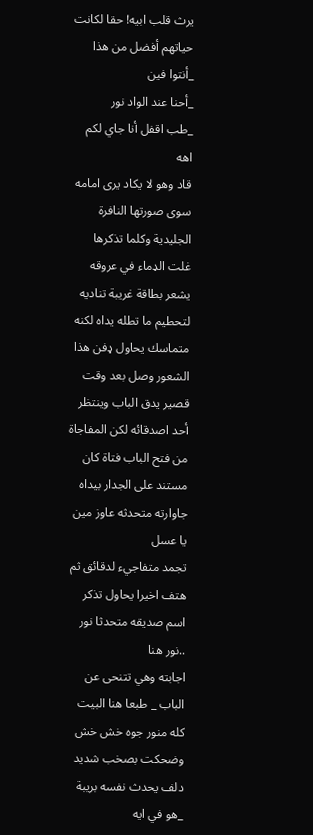يرث قلب ابيه! حقا لكانت حياتهم أفضل من هذا
_أنتوا فين
_أحنا عند الواد نور
_طب اقفل أنا جاي لكم اهه
قاد وهو لا يكاد يرى امامه سوى صورتها النافرة الجليدية وكلما تذكرها غلت الډماء في عروقه يشعر بطاقة غريبة تناديه لتحطيم ما تطله يداه لكنه متماسك يحاول ډفن هذا الشعور وصل بعد وقت قصير يدق الباب وينتظر أحد اصدقائه لكن المفاجاة من فتح الباب فتاة كان مستند على الجدار بيداه جاوارته متحدثه عاوز مين يا عسل
تجمد متفاجيء لدقائق ثم هتف اخيرا يحاول تذكر اسم صديقه متحدثا نور ..نور هنا
اجابته وهي تتنحى عن الباب _ طبعا هنا البيت كله منور جوه خش خش وضحكت بصخب شديد
دلف يحدث نفسه بريبة _هو في ايه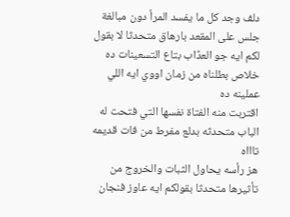دلف وجد كل ما يفسد المرأ دون مبالغة جلس على المقعد بارهاق متحدثا لا بقول لكم ايه جو العڈاب بتاع التسعينات ده خلاص بطلناه من زمان اووي ايه اللي عملينه ده
اقتربت منه الفتاة نفسها التي فتحت له الباب متحدثه بدلع مفرط من فات قديمه تاااه
هز رأسه يحاول الثبات والخروج من تأثيرها متحدثا بقولكم ايه عاوز فنجان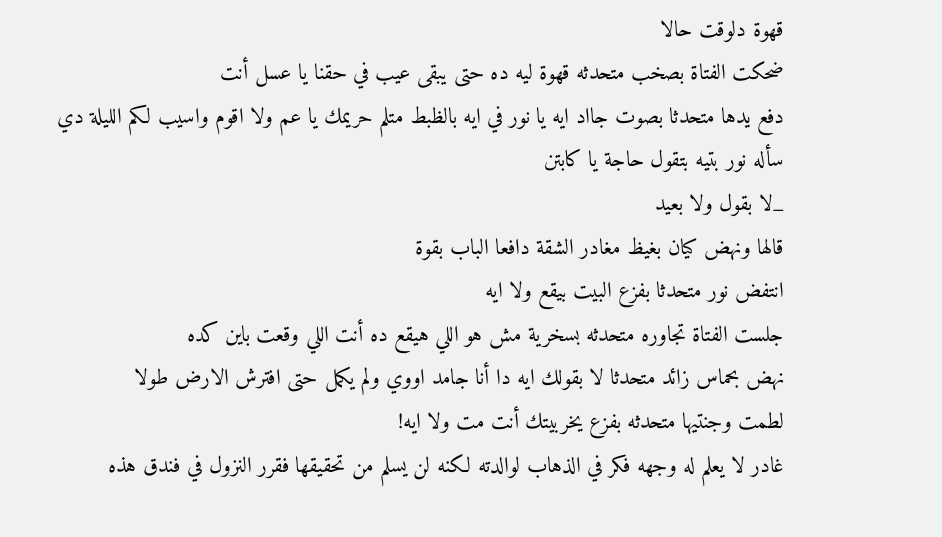قهوة دلوقت حالا
ضحكت الفتاة بصخب متحدثه قهوة ليه ده حتى يبقى عيب في حقنا يا عسل أنت
دفع يدها متحدثا بصوت جااد ايه يا نور في ايه بالظبط متلم حريمك يا عم ولا اقوم واسيب لكم الليلة دي
سأله نور بتيه بتقول حاجة يا كابتن
_لا بقول ولا بعيد
قالها ونهض كيان بغيظ مغادر الشقة دافعا الباب بقوة
انتفض نور متحدثا بفزع البيت بيقع ولا ايه
جلست الفتاة تجاوره متحدثه بسخرية مش هو اللي هيقع ده أنت اللي وقعت باين كده
نهض بحماس زائد متحدثا لا بقولك ايه دا أنا جامد اووي ولم يكمل حتى افترش الارض طولا
لطمت وجنتيها متحدثه بفزع يخربيتك أنت مت ولا ايه!
غادر لا يعلم له وجهه فكر في الذهاب لوالدته لكنه لن يسلم من تحقيقها فقرر النزول في فندق هذه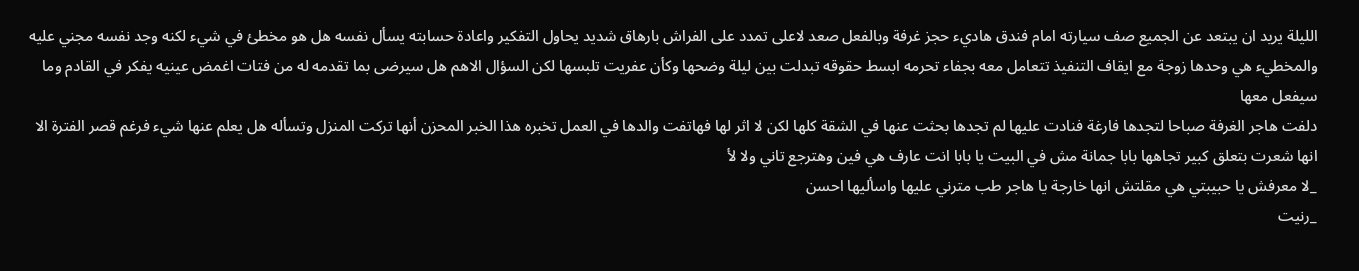الليلة يريد ان يبتعد عن الجميع صف سيارته امام فندق هاديء حجز غرفة وبالفعل صعد لاعلى تمدد على الفراش بارهاق شديد يحاول التفكير واعادة حسابته يسأل نفسه هل هو مخطئ في شيء لكنه وجد نفسه مجني عليه والمخطيء هي وحدها زوجة مع ايقاف التنفيذ تتعامل معه بجفاء تحرمه ابسط حقوقه تبدلت بين ليلة وضحها وكأن عفريت تلبسها لكن السؤال الاهم هل سيرضى بما تقدمه له من فتات اغمض عينيه يفكر في القادم وما سيفعل معها
دلفت هاجر الغرفة صباحا لتجدها فارغة فنادت عليها لم تجدها بحثت عنها في الشقة كلها لكن لا اثر لها فهاتفت والدها في العمل تخبره هذا الخبر المحزن أنها تركت المنزل وتسأله هل يعلم عنها شيء فرغم قصر الفترة الا انها شعرت بتعلق كبير تجاهها بابا جمانة مش في البيت يا بابا انت عارف هي فين وهترجع تاني ولا لأ
_لا معرفش يا حبيبتي هي مقلتش انها خارجة يا هاجر طب مترني عليها واسأليها احسن
_رنيت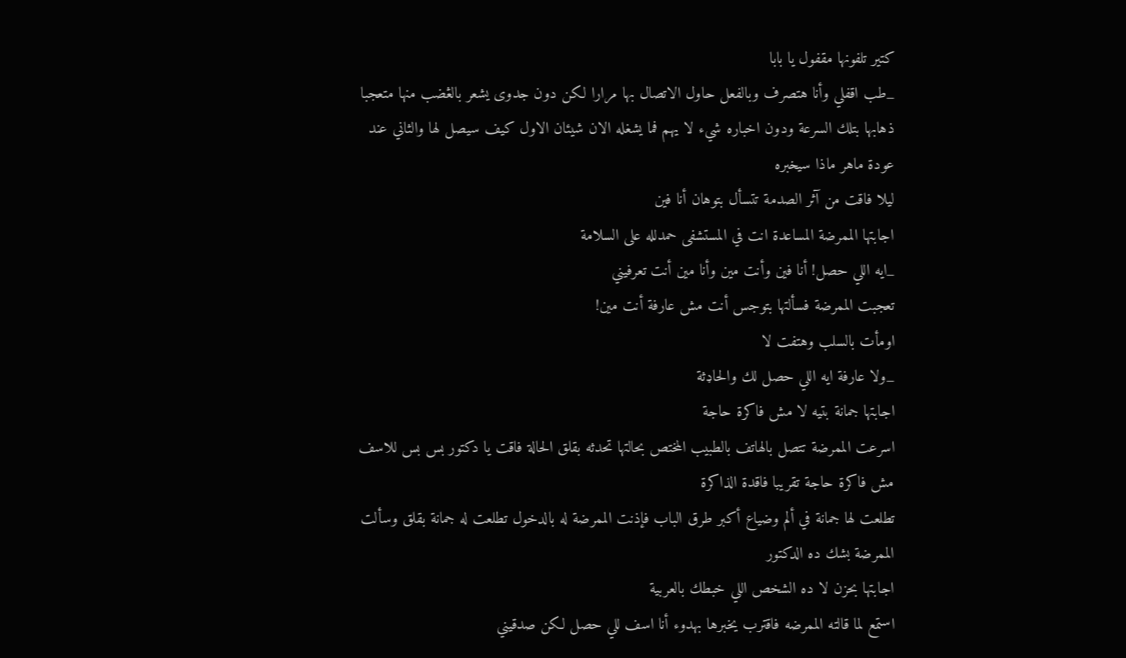كتير تلفونها مقفول يا بابا
_طب اقفلي وأنا هتصرف وبالفعل حاول الاتصال بها مرارا لكن دون جدوى يشعر بالڠضب منها متعجبا ذهابها بتلك السرعة ودون اخباره شيء لا يهم فما يشغله الان شيئان الاول كيف سيصل لها والثاني عند عودة ماهر ماذا سيخبره
ليلا فاقت من آثر الصدمة تتسأل بتوهان أنا فين
اجابتها الممرضة المساعدة انت في المستشفى حمدلله على السلامة
_ايه اللي حصل! أنا فين وأنت مين وأنا مين أنت تعرفيني
تعجبت الممرضة فسألتها بتوجس أنت مش عارفة أنت مين!
اومأت بالسلب وهتفت لا
_ولا عارفة ايه اللي حصل لك والحاډثة
اجابتها جمانة بتيه لا مش فاكرة حاجة
اسرعت الممرضة تتصل بالهاتف بالطبيب المختص بحالتها تحدثه بقلق الحالة فاقت يا دكتور بس بس للاسف مش فاكرة حاجة تقريبا فاقدة الذاكرة
تطلعت لها جمانة في ألم وضياع أكبر طرق الباب فإذنت الممرضة له بالدخول تطلعت له جمانة بقلق وسألت الممرضة بشك ده الدكتور
اجابتها بحزن لا ده الشخص اللي خبطك بالعربية
استمع لما قالته الممرضه فاقترب يخبرها بهدوء أنا اسف للي حصل لكن صدقيني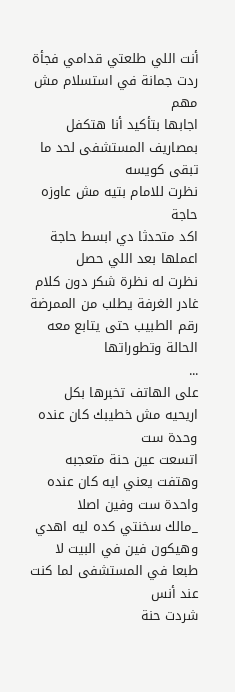أنت اللي طلعتي قدامي فجأة
ردت جمانة في استسلام مش مهم
اجابها بتأكيد أنا هتكفل بمصاريف المستشفى لحد ما تبقى كويسه
نظرت للامام بتيه مش عاوزه حاجة
اكد متحدثا دي ابسط حاجة اعملها بعد اللي حصل
نظرت له نظرة شكر دون كلام غادر الغرفة يطلب من الممرضة رقم الطبيب حتى يتابع معه الحالة وتطوراتها
...
على الهاتف تخبرها بكل اريحيه مش خطيبك كان عنده وحدة ست
اتسعت عين حنة متعجبه وهتفت يعني ايه كان عنده واحدة ست وفين اصلا
_مالك سخنتي كده ليه اهدي وهيكون فين في البيت لا طبعا في المستشفى لما كنت عند أنس
شردت حنة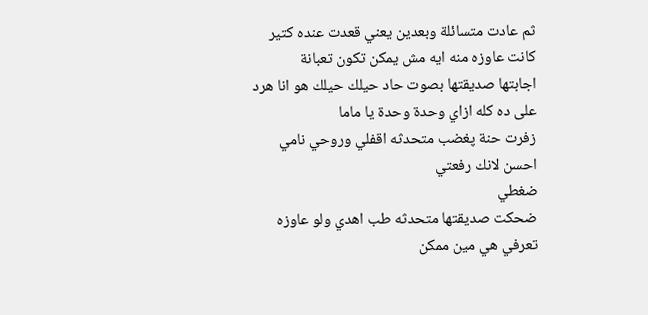ثم عادت متسائلة وبعدين يعني قعدت عنده كتير كانت عاوزه منه ايه مش يمكن تكون تعبانة
اجابتها صديقتها بصوت حاد حيلك حيلك هو انا هرد على ده كله ازاي وحدة وحدة يا ماما
زفرت حنة پغضب متحدثه اقفلي وروحي نامي احسن لانك رفعتي
ضغطي
ضحكت صديقتها متحدثه طب اهدي ولو عاوزه تعرفي هي مين ممكن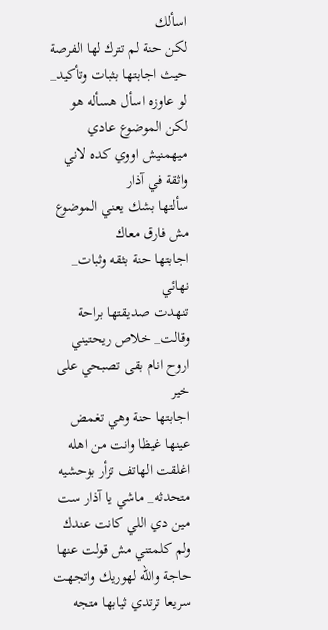اسألك
لكن حنة لم تترك لها الفرصة حيث اجابتها بثبات وتأكيد_ لو عاوزه اسأل هسأله هو لكن الموضوع عادي ميهمنيش اووي كده لاني واثقة في آذار
سألتها بشك يعني الموضوع مش فارق معاك
اجابتها حنة بثقه وثبات_ نهائي
تنهدت صديقتها براحة وقالت_ خلاص ريحتيني اروح انام بقى تصبحي على خير
اجابتها حنة وهي تغمض عينها غيظا وانت من اهله
اغلقت الهاتف تزأر بۏحشيه متحدثه_ ماشي يا آذار ست مين دي اللي كانت عندك ولم كلمتني مش قولت عنها حاجة والله لهوريك واتجهت سريعا ترتدي ثيابها متجه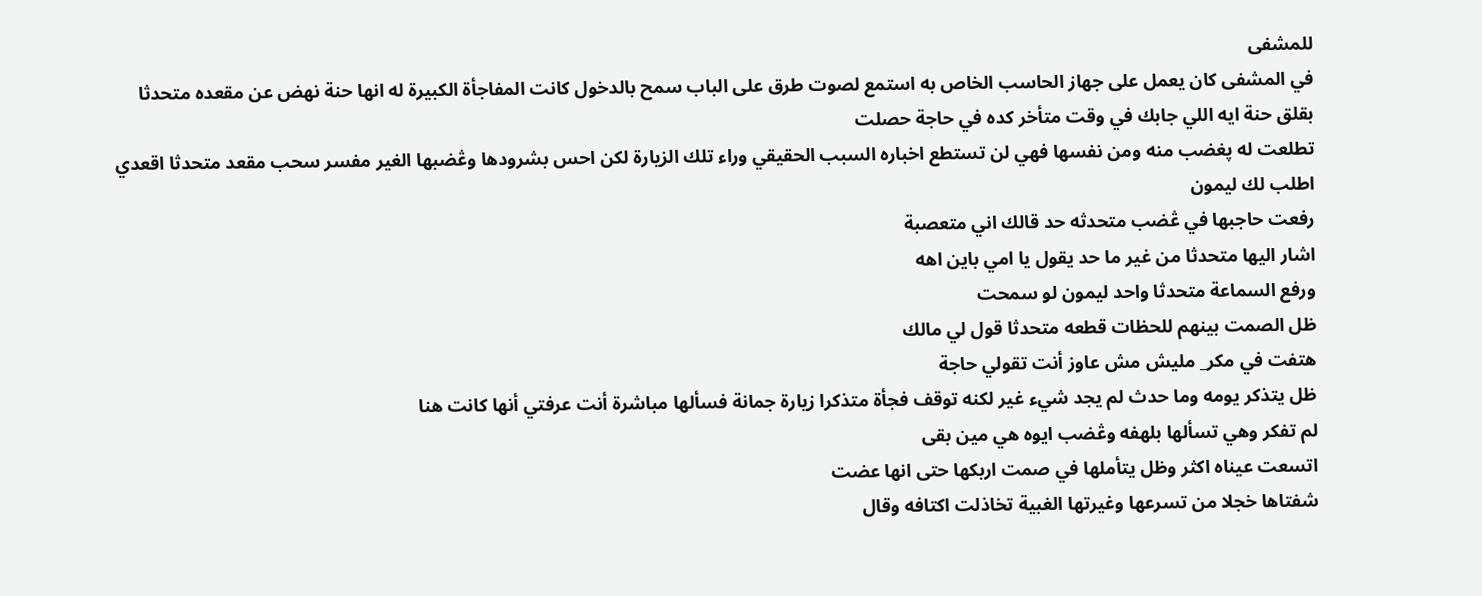للمشفى
في المشفى كان يعمل على جهاز الحاسب الخاص به استمع لصوت طرق على الباب سمح بالدخول كانت المفاجأة الكبيرة له انها حنة نهض عن مقعده متحدثا بقلق حنة ايه اللي جابك في وقت متأخر كده في حاجة حصلت
تطلعت له پغضب منه ومن نفسها فهي لن تستطع اخباره السبب الحقيقي وراء تلك الزيارة لكن احس بشرودها وڠضبها الغير مفسر سحب مقعد متحدثا اقعدي اطلب لك ليمون
رفعت حاجبها في ڠضب متحدثه حد قالك اني متعصبة
اشار اليها متحدثا من غير ما حد يقول يا امي باين اهه
ورفع السماعة متحدثا واحد ليمون لو سمحت
ظل الصمت بينهم للحظات قطعه متحدثا قول لي مالك
هتفت في مكر_ مليش مش عاوز أنت تقولي حاجة
ظل يتذكر يومه وما حدث لم يجد شيء غير لكنه توقف فجأة متذكرا زيارة جمانة فسألها مباشرة أنت عرفتي أنها كانت هنا
لم تفكر وهي تسألها بلهفه وڠضب ايوه هي مين بقى
اتسعت عيناه اكثر وظل يتأملها في صمت اربكها حتى انها عضت
شفتاها خجلا من تسرعها وغيرتها الغبية تخاذلت اكتافه وقال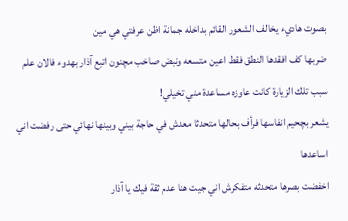بصوت هاديء يخالف الشعور القائم بداخله جمانة اظن عرفتي هي مين
ضربها كف افقدها النطق فقط اعين متسعه ونبض صاخب مچنون اتبع آذار بهدوء فالان علم سبب تلك الزيارة كانت عاوزه مساعدة مني تخيلي!
يشعر بچحيم انفاسها فرأف بحالها متحدثا معدش في حاجة بيني وبينها نهائي حتى رفضت اني اساعدها
اخفضت بصرها متحدثه متفكرش اني جيت هنا عدم ثقة فيك يا آذار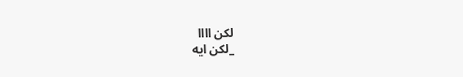لكن اااا
_لكن ايه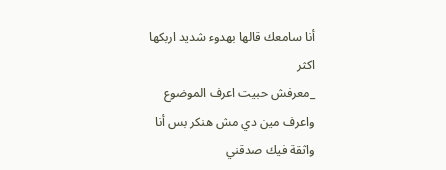أنا سامعك قالها بهدوء شديد اربكها اكثر
_معرفش حبيت اعرف الموضوع واعرف مين دي مش هنكر بس أنا واثقة فيك صدقني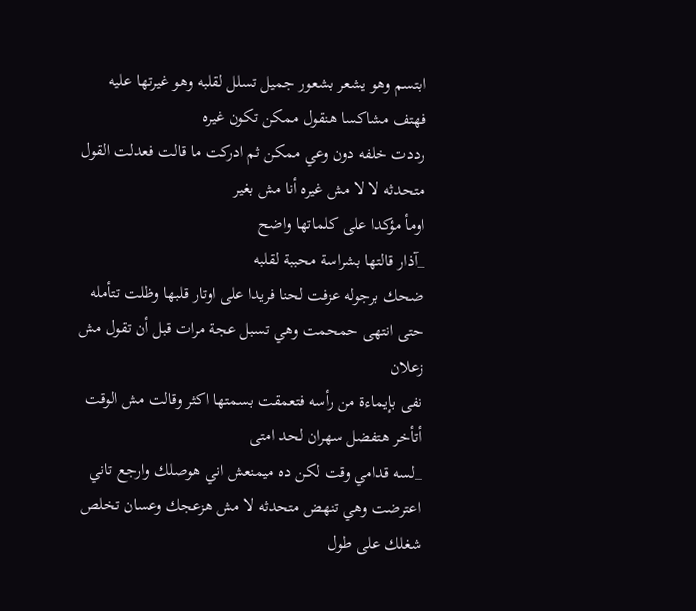ابتسم وهو يشعر بشعور جميل تسلل لقلبه وهو غيرتها عليه فهتف مشاكسا هنقول ممكن تكون غيره
رددت خلفه دون وعي ممكن ثم ادركت ما قالت فعدلت القول متحدثه لا لا مش غيره أنا مش بغير
اومأ مؤكدا على كلماتها واضح
_آذار قالتها بشراسة محببة لقلبه
ضحك برجوله عزفت لحنا فريدا على اوتار قلبها وظلت تتأمله حتى انتهى حمحمت وهي تسبل عجة مرات قبل أن تقول مش زعلان
نفى بإيماءة من رأسه فتعمقت بسمتها اكثر وقالت مش الوقت أتأخر هتفضل سهران لحد امتى
_لسه قدامي وقت لكن ده ميمنعش اني هوصلك وارجع تاني
اعترضت وهي تنهض متحدثه لا مش هزعجك وعسان تخلص شغلك على طول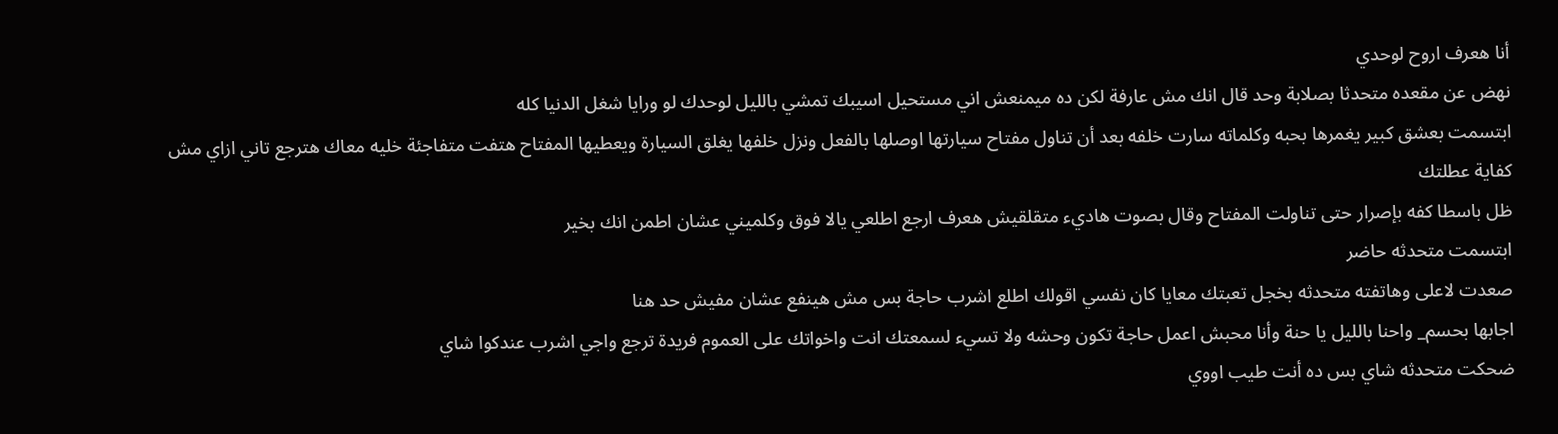أنا هعرف اروح لوحدي
نهض عن مقعده متحدثا بصلابة وحد قال انك مش عارفة لكن ده ميمنعش اني مستحيل اسيبك تمشي بالليل لوحدك لو ورايا شغل الدنيا كله
ابتسمت بعشق كبير يغمرها بحبه وكلماته سارت خلفه بعد أن تناول مفتاح سيارتها اوصلها بالفعل ونزل خلفها يغلق السيارة ويعطيها المفتاح هتفت متفاجئة خليه معاك هترجع تاني ازاي مش كفاية عطلتك
ظل باسطا كفه بإصرار حتى تناولت المفتاح وقال بصوت هاديء متقلقيش هعرف ارجع اطلعي يالا فوق وكلميني عشان اطمن انك بخير
ابتسمت متحدثه حاضر
صعدت لاعلى وهاتفته متحدثه بخجل تعبتك معايا كان نفسي اقولك اطلع اشرب حاجة بس مش هينفع عشان مفيش حد هنا
اجابها بحسم_ واحنا بالليل يا حنة وأنا محبش اعمل حاجة تكون وحشه ولا تسيء لسمعتك انت واخواتك على العموم فريدة ترجع واجي اشرب عندكوا شاي
ضحكت متحدثه شاي بس ده أنت طيب اووي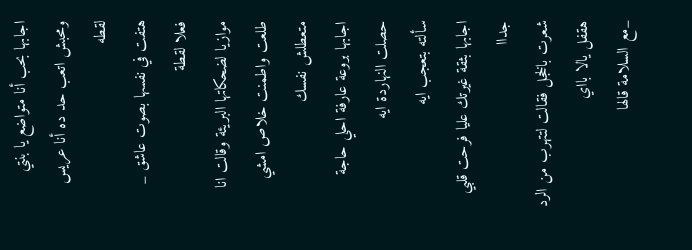اجابها بحب أنا متواضع يا بنتي ومحبش اتعب حد ده أنا عريس لقطه
هتفت في نفسها بصوت عاشق _ فعلا لقطة
موازيا لضحكاتها البريئة وقالت انا طلعت واطمنت خلاص امشي متعطلش نفسك
اجابها بروعة عارفة احلي حاجة حصلت النهاردة ايه
سألته بتعجب ايه
اجابها بثقة غيرتك عليا فرحت قلبي جداا
شعرت بالخجل فقالت لتتهرب من الرد هقفل يالا بااي
_مع السلامة قالها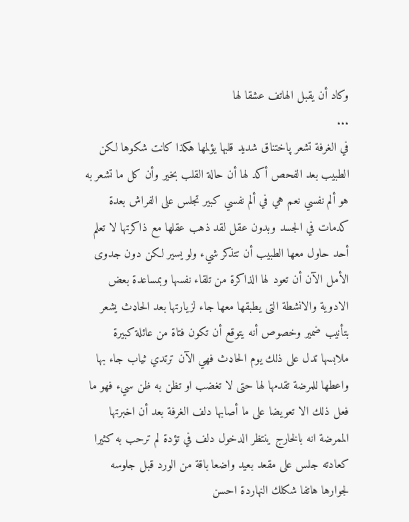وكاد أن يقبل الهاتف عشقا لها
...
في الغرفة تشعر پاختناق شديد قلبها يؤلمها هكذا كانت شكوها لكن الطبيب بعد الفحص أكد لها أن حالة القلب بخير وأن كل ما تشعر به هو ألم نفسي نعم هي في ألم نفسي كبير تجلس على الفراش بعدة كدمات في الجسد وبدون عقل لقد ذهب عقلها مع ذاكرتها لا تعلم أحد حاول معها الطبيب أن تتذكر شيء ولو يسير لكن دون جدوى الأمل الآن أن تعود لها الذاكرة من تلقاء نفسها وبمساعدة بعض الادوية والانشطة التى يطبقها معها جاء لزيارتها بعد الحاډث يشعر بتأنيب ضمير وخصوص أنه يتوقع أن تكون فتاة من عائلة كبيرة ملابسها تدل على ذلك يوم الحاډث فهي الآن ترتدي ثياب جاء بها واعطها للمرضة تقدمها لها حتى لا تغضب او تظن به ظن سيء فهو ما فعل ذلك الا تعويضا على ما أصابها دلف الغرفة بعد أن اخبرتها الممرضة انه بالخارج ينتظر الدخول دلف في تؤدة لم ترحب به كثيرا كعادته جلس على مقعد بعيد واضعا باقة من الورد قبل جلوسه لجوارها هاتفا شكلك النهاردة احسن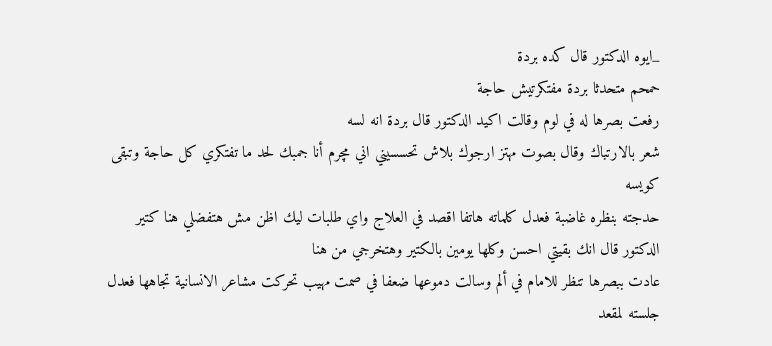_ايوه الدكتور قال كده بردة
حمحم متحدثا بردة مفتكرتيش حاجة
رفعت بصرها له في لوم وقالت اكيد الدكتور قال بردة انه لسه
شعر بالارتباك وقال بصوت مهتز ارجوك بلاش تحسسيني اني مچرم أنا جمبك لحد ما تفتكري كل حاجة وتبقى كويسه
حدجته بنظره غاضبة فعدل كلماته هاتفا اقصد في العلاج واي طلبات ليك اظن مش هتفضلي هنا كتير الدكتور قال انك بقيتي احسن وكلها يومين بالكتير وهتخرجي من هنا
عادت ببصرها تنظر للامام في ألم وسالت دموعها ضعفا في صمت مهيب تحركت مشاعر الانسانية تجاهها فعدل جلسته لمقعد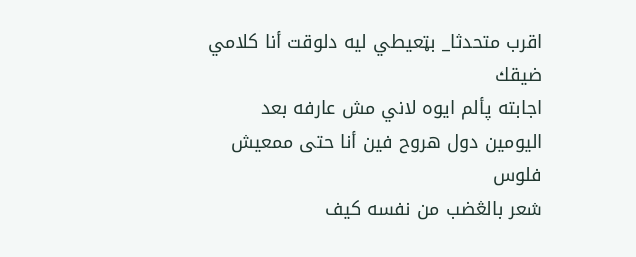اقرب متحدثا_ بټعيطي ليه دلوقت أنا كلامي ضيقك
اجابته پألم ايوه لاني مش عارفه بعد اليومين دول هروح فين أنا حتى ممعيش فلوس
شعر بالڠضب من نفسه كيف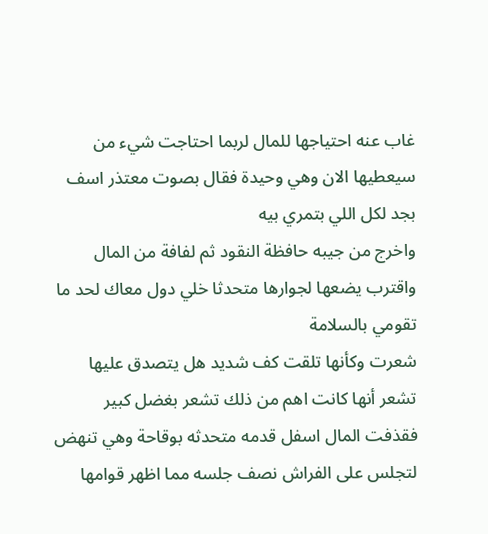غاب عنه احتياجها للمال لربما احتاجت شيء من سيعطيها الان وهي وحيدة فقال بصوت معتذر اسف بجد لكل اللي بتمري بيه
واخرج من جيبه حافظة النقود ثم لفافة من المال واقترب يضعها لجوارها متحدثا خلي دول معاك لحد ما تقومي بالسلامة
شعرت وكأنها تلقت كف شديد هل يتصدق عليها تشعر أنها كانت اهم من ذلك تشعر بغضل كبير فقذفت المال اسفل قدمه متحدثه بوقاحة وهي تنهض لتجلس على الفراش نصف جلسه مما اظهر قوامها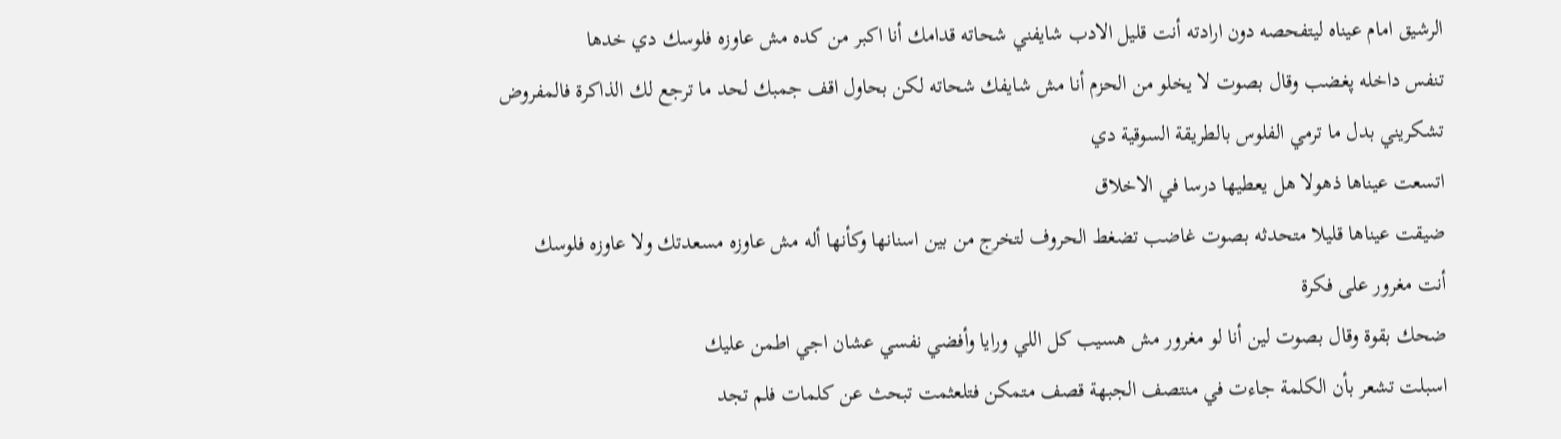الرشيق امام عيناه ليتفحصه دون ارادته أنت قليل الادب شايفني شحاته قدامك أنا اكبر من كده مش عاوزه فلوسك دي خدها
تنفس داخله پغضب وقال بصوت لا يخلو من الحزم أنا مش شايفك شحاته لكن بحاول اقف جمبك لحد ما ترجع لك الذاكرة فالمفروض تشكريني بدل ما ترمي الفلوس بالطريقة السوقية دي
اتسعت عيناها ذهولا هل يعطيها درسا في الاخلاق
ضيقت عيناها قليلا متحدثه بصوت غاضب تضغط الحروف لتخرج من بين اسنانها وكأنها أله مش عاوزه مسعدتك ولا عاوزه فلوسك أنت مغرور على فكرة
ضحك بقوة وقال بصوت لين أنا لو مغرور مش هسيب كل اللي ورايا وأفضي نفسي عشان اجي اطمن عليك
اسبلت تشعر بأن الكلمة جاءت في منتصف الجبهة قصف متمكن فتلعثمت تبحث عن كلمات فلم تجد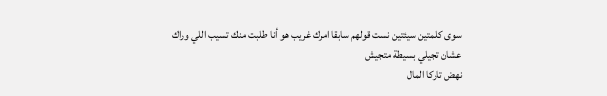سوى كلمتين سيئتين نست قولهم سابقا امرك غريب هو أنا طلبت منك تسيب اللي وراك عشان تجيلي بسيطة متجيش
نهض تاركا المال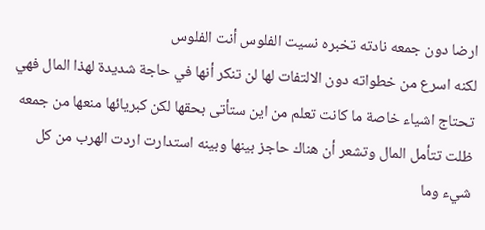ارضا دون جمعه نادته تخبره نسيت الفلوس أنت الفلوس
لكنه اسرع من خطواته دون الالتفات لها لن تنكر أنها في حاجة شديدة لهذا المال فهي تحتاج اشياء خاصة ما كانت تعلم من اين ستأتى بحقها لكن كبريائها منعها من جمعه ظلت تتأمل المال وتشعر أن هناك حاجز بينها وبينه استدارت اردت الهرب من كل شيء وما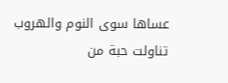عساها سوى النوم والهروب تناولت حبة من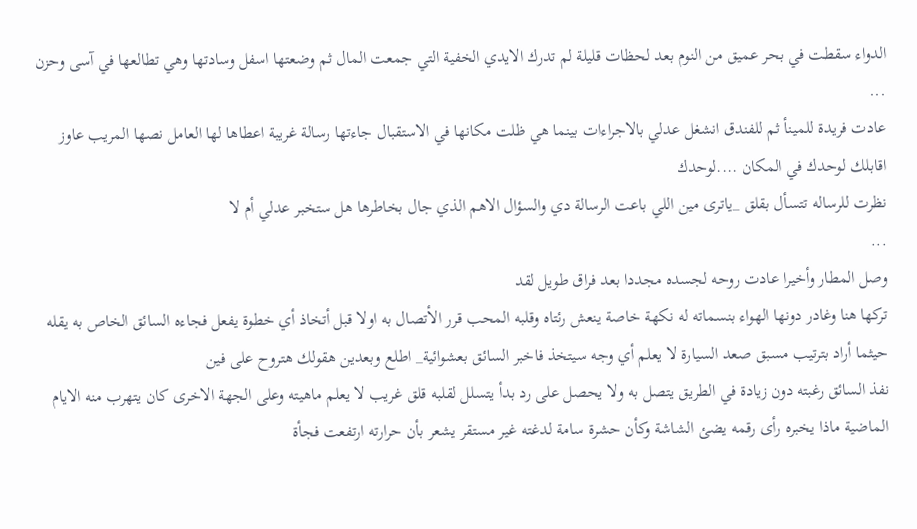الدواء سقطت في بحر عميق من النوم بعد لحظات قليلة لم تدرك الايدي الخفية التي جمعت المال ثم وضعتها اسفل وسادتها وهي تطالعها في آسى وحزن
...
عادت فريدة للمينأ ثم للفندق انشغل عدلي بالاجراءات بينما هي ظلت مكانها في الاستقبال جاءتها رسالة غريبة اعطاها لها العامل نصها المريب عاوز اقابلك لوحدك في المكان ....لوحدك
نظرت للرساله تتسأل بقلق _ياترى مين اللي باعت الرسالة دي والسؤال الاهم الذي جال بخاطرها هل ستخبر عدلي أم لا
...
وصل المطار وأخيرا عادت روحه لجسده مجددا بعد فراق طويل لقد
تركها هنا وغادر دونها الهواء بنسماته له نكهة خاصة ينعش رئتاه وقلبه المحب قرر الأتصال به اولا قبل أتخاذ أي خطوة يفعل فجاءه السائق الخاص به يقله حيثما أراد بترتيب مسبق صعد السيارة لا يعلم أي وجه سيتخذ فاخبر السائق بعشوائية_ اطلع وبعدين هقولك هتروح على فين
نفذ السائق رغبته دون زيادة في الطريق يتصل به ولا يحصل على رد بدأ يتسلل لقلبه قلق غريب لا يعلم ماهيته وعلى الجهة الاخرى كان يتهرب منه الايام الماضية ماذا يخبره رأى رقمه يضئ الشاشة وكأن حشرة سامة لدغته غير مستقر يشعر بأن حرارته ارتفعت فجأة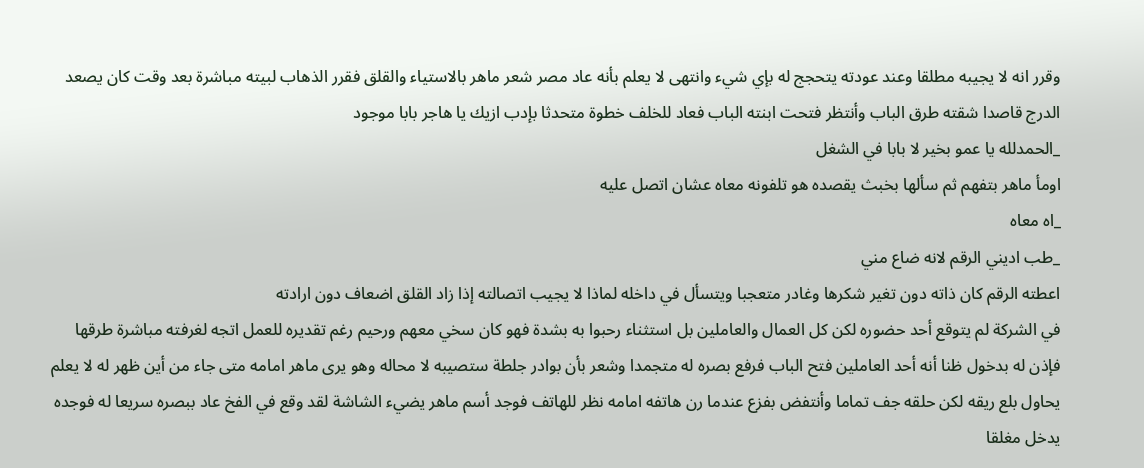وقرر انه لا يجيبه مطلقا وعند عودته يتحجج له بإي شيء وانتهى لا يعلم بأنه عاد مصر شعر ماهر بالاستياء والقلق فقرر الذهاب لبيته مباشرة بعد وقت كان يصعد الدرج قاصدا شقته طرق الباب وأنتظر فتحت ابنته الباب فعاد للخلف خطوة متحدثا بإدب ازيك يا هاجر بابا موجود
_الحمدلله يا عمو بخير لا بابا في الشغل
اومأ ماهر بتفهم ثم سألها بخبث يقصده هو تلفونه معاه عشان اتصل عليه
_اه معاه
_طب اديني الرقم لانه ضاع مني
اعطته الرقم كان ذاته دون تغير شكرها وغادر متعجبا ويتسأل في داخله لماذا لا يجيب اتصالته إذا زاد القلق اضعاف دون ارادته
في الشركة لم يتوقع أحد حضوره لكن كل العمال والعاملين بل استثناء رحبوا به بشدة فهو كان سخي معهم ورحيم رغم تقديره للعمل اتجه لغرفته مباشرة طرقها فإذن له بدخول ظنا أنه أحد العاملين فتح الباب فرفع بصره له متجمدا وشعر بأن بوادر جلطة ستصيبه لا محاله وهو يرى ماهر امامه متى جاء من أين ظهر له لا يعلم يحاول بلع ريقه لكن حلقه جف تماما وأنتفض بفزع عندما رن هاتفه امامه نظر للهاتف فوجد أسم ماهر يضيء الشاشة لقد وقع في الفخ عاد ببصره سريعا له فوجده يدخل مغلقا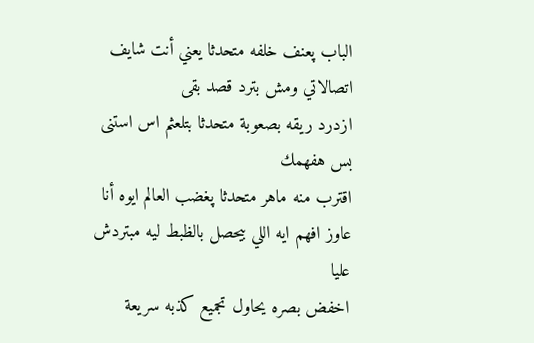الباب پعنف خلفه متحدثا يعني أنت شايف اتصالاتي ومش بترد قصد بقى
ازدرد ريقه بصعوبة متحدثا بتلعثم اس استنى بس هفهمك
اقترب منه ماهر متحدثا پغضب العالم ايوه أنا عاوز افهم ايه اللي بيحصل بالظبط ليه مبتردش عليا
اخفض بصره يحاول تجميع كذبه سريعة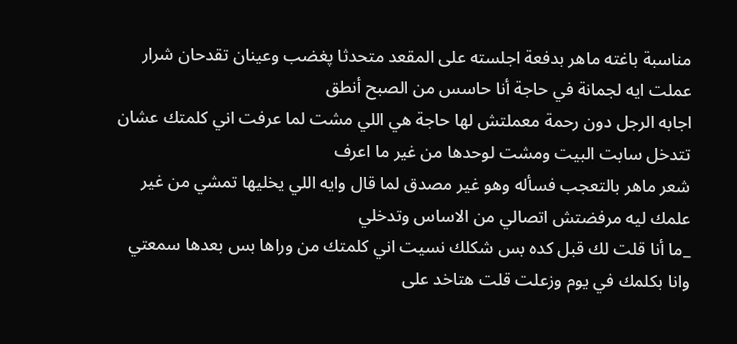مناسبة باغته ماهر بدفعة اجلسته على المقعد متحدثا پغضب وعينان تقدحان شرار عملت ايه لجمانة في حاجة أنا حاسس من الصبح أنطق
اجابه الرجل دون رحمة معملتش لها حاجة هي اللي مشت لما عرفت اني كلمتك عشان تتدخل سابت البيت ومشت لوحدها من غير ما اعرف
شعر ماهر بالتعجب فسأله وهو غير مصدق لما قال وايه اللي يخليها تمشي من غير علمك ليه مرفضتش اتصالي من الاساس وتدخلي
_ما أنا قلت لك قبل كده بس شكلك نسيت اني كلمتك من وراها بس بعدها سمعتي وانا بكلمك في يوم وزعلت قلت هتاخد على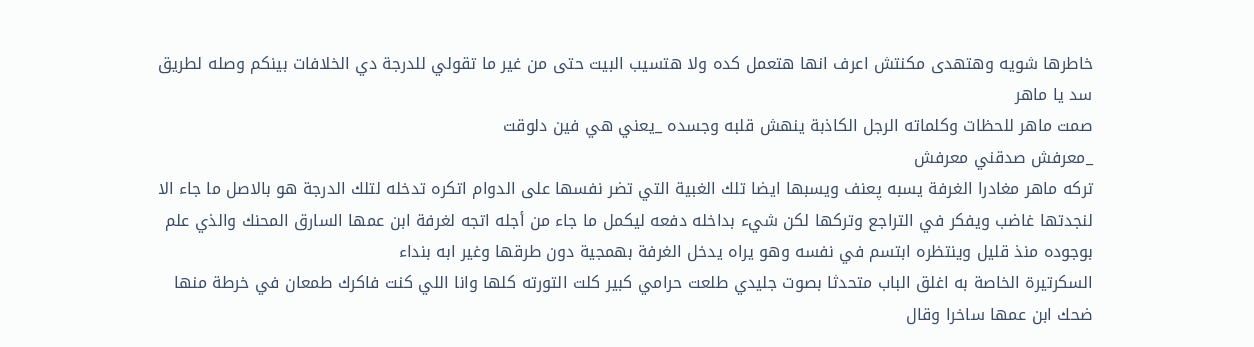خاطرها شويه وهتهدى مكنتش اعرف انها هتعمل كده ولا هتسيب البيت حتى من غير ما تقولي للدرجة دي الخلافات بينكم وصله لطريق سد يا ماهر
صمت ماهر للحظات وكلماته الرجل الكاذبة ينهش قلبه وجسده _يعني هي فين دلوقت
_معرفش صدقني معرفش
تركه ماهر مغادرا الغرفة يسبه پعنف ويسبها ايضا تلك الغبية التي تضر نفسها على الدوام اتكره تدخله لتلك الدرجة هو بالاصل ما جاء الا لنجدتها غاضب ويفكر في التراجع وتركها لكن شيء بداخله دفعه ليكمل ما جاء من أجله اتجه لغرفة ابن عمها السارق المحنك والذي علم بوجوده منذ قليل وينتظره ابتسم في نفسه وهو يراه يدخل الغرفة بهمجية دون طرقها وغير ابه بنداء
السكرتيرة الخاصة به اغلق الباب متحدثا بصوت جليدي طلعت حرامي كبير كلت التورته كلها وانا اللي كنت فاكرك طمعان في خرطة منها
ضحك ابن عمها ساخرا وقال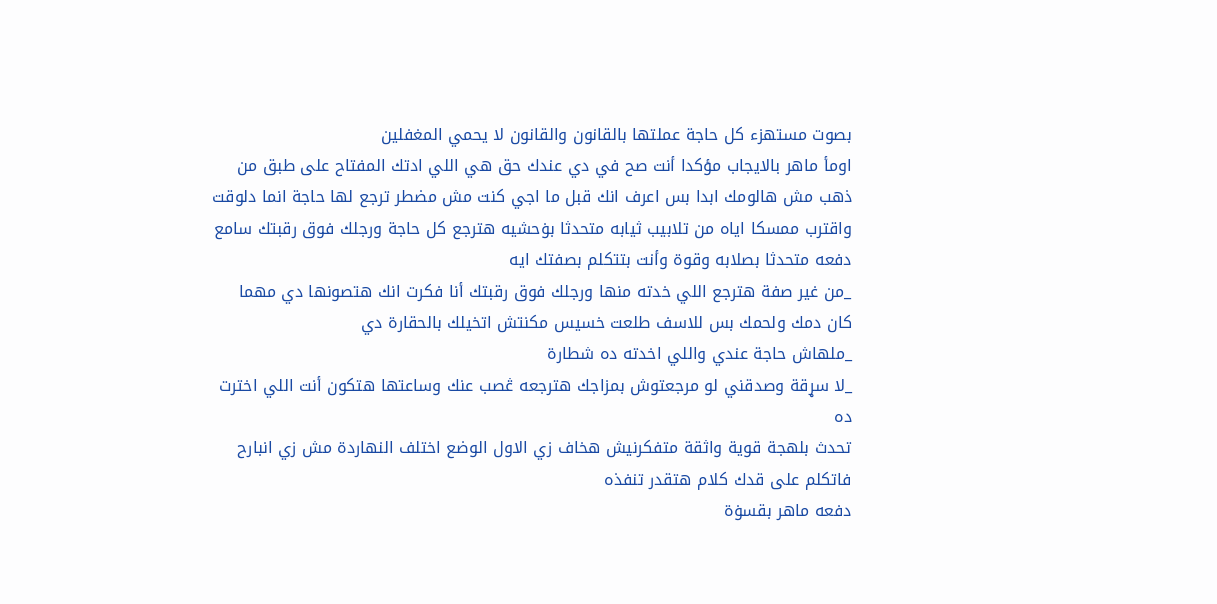بصوت مستهزء كل حاجة عملتها بالقانون والقانون لا يحمي المغفلين
اومأ ماهر بالايجاب مؤكدا أنت صح في دي عندك حق هي اللي ادتك المفتاح على طبق من ذهب مش هالومك ابدا بس اعرف انك قبل ما اجي كنت مش مضطر ترجع لها حاجة انما دلوقت
واقترب ممسكا اياه من تلابيب ثيابه متحدثا بۏحشيه هترجع كل حاجة ورجلك فوق رقبتك سامع
دفعه متحدثا بصلابه وقوة وأنت بتتكلم بصفتك ايه
_من غير صفة هترجع اللي خدته منها ورجلك فوق رقبتك أنا فكرت انك هتصونها دي مهما كان دمك ولحمك بس للاسف طلعت خسيس مكنتش اتخيلك بالحقارة دي
_ملهاش حاجة عندي واللي اخدته ده شطارة
_لا سړقة وصدقني لو مرجعتوش بمزاجك هترجعه ڠصب عنك وساعتها هتكون أنت اللي اخترت ده
تحدث بلهجة قوية واثقة متفكرنيش هخاف زي الاول الوضع اختلف النهاردة مش زي انبارح فاتكلم على قدك كلام هتقدر تنفذه
دفعه ماهر بقسۏة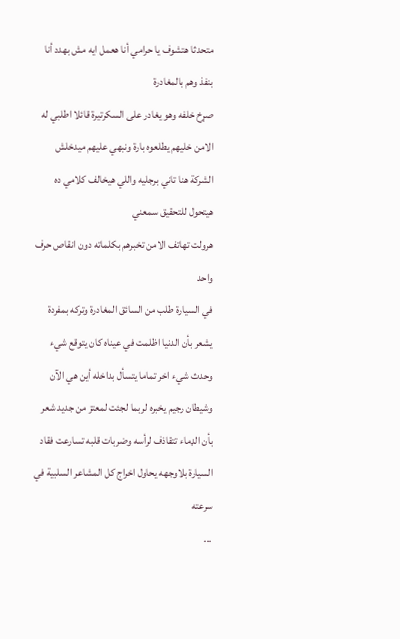متحدثا هتشوف يا حرامي أنا هعمل ايه مش بهدد أنا بنفذ وهم بالمغادرة
صړخ خلفه وهو يغادر على السكرتيرة قائلا اطلبي له الامن خليهم يطلعوه بارة ونبهي عليهم ميدخلش الشركة هنا تاني برجليه واللي هيخالف كلامي ده هيتحول للتحقيق سمعني
هرولت تهاتف الامن تخبرهم بكلماته دون انقاص حرف واحد
في السيارة طلب من السائق المغادرة وتركه بمفردة يشعر بأن الدنيا اظلمت في عيناه كان يتوقع شيء وحدث شيء اخر تماما يتسأل بداخله أين هي الآن وشيطان رجيم يخبره لربما لجئت لمعتز من جديد شعر بأن الډماء تتقاذف لرأسه وضربات قلبه تسارعت فقاد السيارة بلاوجهه يحاول اخراج كل المشاعر السلبية في سرعته
...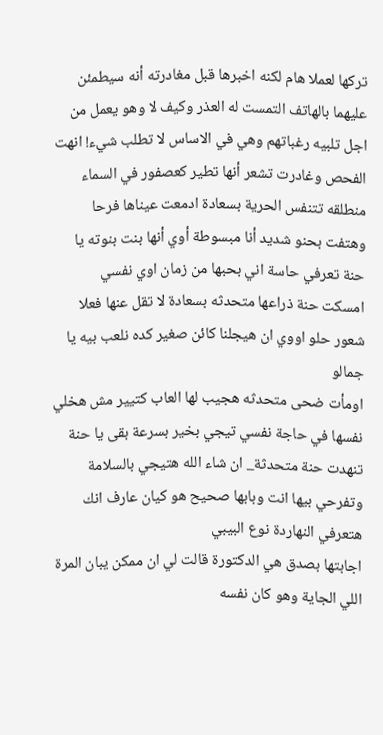تركها لعملا هام لكنه اخبرها قبل مغادرته أنه سيطمئن عليهما بالهاتف التمست له العذر وكيف لا وهو يعمل من اجل تلبيه رغباتهم وهي في الاساس لا تطلب شيء! انهت الفحص وغادرت تشعر أنها تطير كعصفور في السماء منطلقه تتنفس الحرية بسعادة ادمعت عيناها فرحا وهتفت بحنو شديد أنا مبسوطة أوي أنها بنت بنوته يا حنة تعرفي حاسة اني بحبها من زمان اوي نفسي
امسكت حنة ذراعها متحدثه بسعادة لا تقل عنها فعلا شعور حلو اووي ان هيجلنا كائن صغير كده نلعب بيه يا جمالو
اومأت ضحى متحدثه هجيب لها العاب كتيير مش هخلي نفسها في حاجة نفسي تيجي بخير بسرعة بقى يا حنة
تنهدت حنة متحدثة_ ان شاء الله هتيجي بالسلامة وتفرحي بيها انت وبابها صحيح هو كيان عارف انك هتعرفي النهاردة نوع البيبي
اجابتها بصدق هي الدكتورة قالت لي ان ممكن يبان المرة اللي الجاية وهو كان نفسه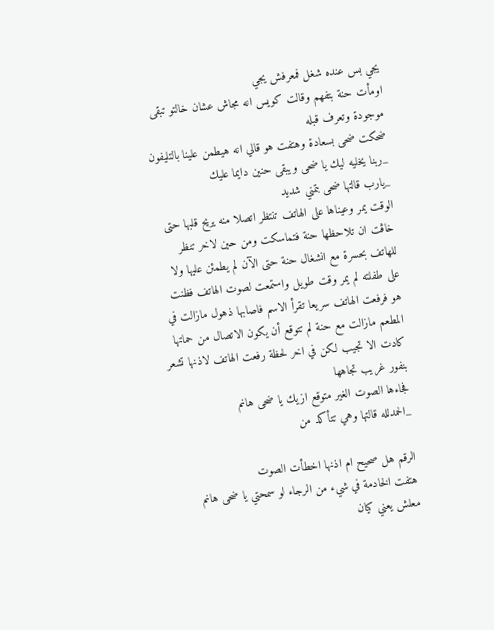يجي بس عنده شغل فمعرفش يجي
اومأت حنة بتفهم وقالت كويس انه مجاش عشان خالتو تبقى موجودة وتعرف قبله
ضحكت ضحى بسعادة وهتفت هو قالي انه هيطمن علينا بالتليفون
_ربنا يخليه ليك يا ضحى ويبقى حنين دايما عليك
_يارب قالتها ضحى بتمني شديد
الوقت يمر وعيناها على الهاتف تنتظر اتصلا منه يريح قلبها حتى خاڤت ان تلاحظها حنة فتماسكت ومن حين لاخر تنظر للهاتف بحسرة مع انشغال حنة حتى الآن لم يطمئن عليها ولا على طفلته لم يمر وقت طويل واستمعت لصوت الهاتف فظنت هو فرفعت الهاتف سريعا تقرأ الاسم فاصابها ذهول مازالت في المطعم مازالت مع حنة لم تتوقع أن يكون الاتصال من حماتها كادت الا تجيب لكن في اخر لحظة رفعت الهاتف لاذنها تشعر بنفور غريب تجاهها
فجاءها الصوت الغير متوقع ازيك يا ضحى هانم
_الحمدلله قالتها وهي تتأكد من

الرقم هل صحيح ام اذنها اخطأت الصوت
هتفت الخادمة في شيء من الرجاء لو سمحتي يا ضحى هانم معلش يعني كيان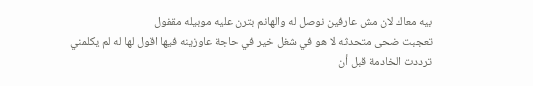بيه معاك لان مش عارفين نوصل له والهانم بترن عليه موبيله مقفول
تعجبت ضحى متحدثه لا هو في شغل خير في حاجة عاوزينه فيها اقول لها له لم يكلمني
ترددت الخادمة قبل أن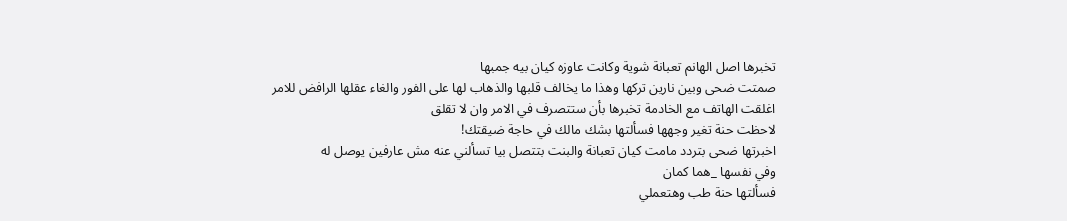تخبرها اصل الهانم تعبانة شوية وكانت عاوزه كيان بيه جمبها
صمتت ضحى وبين نارين تركها وهذا ما يخالف قلبها والذهاب لها على الفور والغاء عقلها الرافض للامر اغلقت الهاتف مع الخادمة تخبرها بأن ستتصرف في الامر وان لا تقلق
لاحظت حنة تغير وجهها فسألتها بشك مالك في حاجة ضيقتك!
اخبرتها ضحى بتردد مامت كيان تعبانة والبنت بتتصل بيا تسألني عنه مش عارفين يوصل له
وفي نفسها _هما كمان
فسألتها حنة طب وهتعملي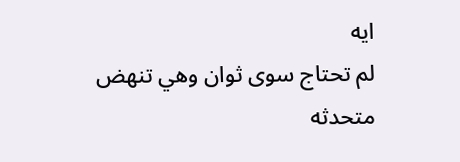ايه
لم تحتاج سوى ثوان وهي تنهض متحدثه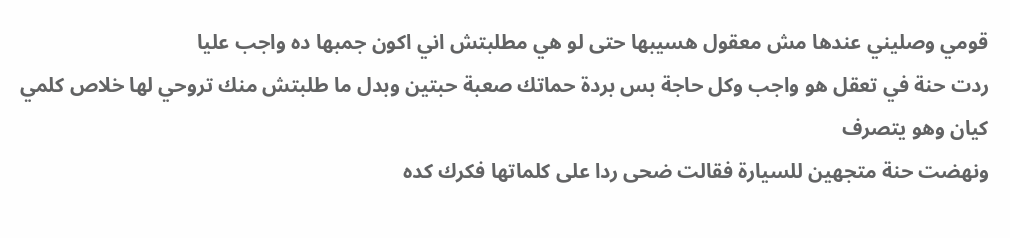قومي وصليني عندها مش معقول هسيبها حتى لو هي مطلبتش اني اكون جمبها ده واجب عليا
ردت حنة في تعقل هو واجب وكل حاجة بس بردة حماتك صعبة حبتين وبدل ما طلبتش منك تروحي لها خلاص كلمي كيان وهو يتصرف
ونهضت حنة متجهين للسيارة فقالت ضحى ردا على كلماتها فكرك كده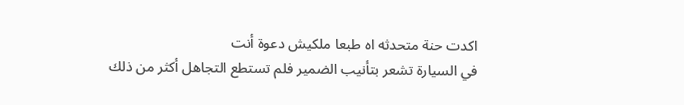اكدت حنة متحدثه اه طبعا ملكيش دعوة أنت
في السيارة تشعر بتأنيب الضمير فلم تستطع التجاهل أكثر من ذلك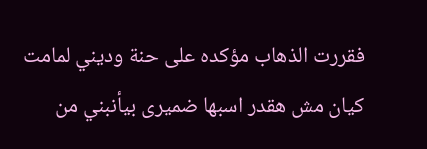فقررت الذهاب مؤكده على حنة وديني لمامت كيان مش هقدر اسبها ضميرى بيأنبني من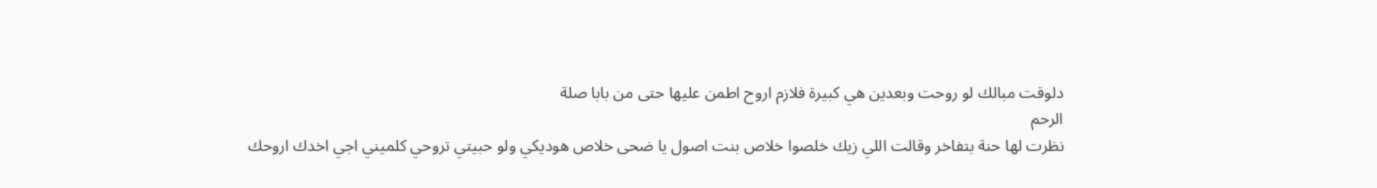دلوقت مبالك لو روحت وبعدين هي كبيرة فلازم اروح اطمن عليها حتى من بابا صلة
الرحم
نظرت لها حنة بتفاخر وقالت اللي زيك خلصوا خلاص بنت اصول يا ضحى خلاص هوديكي ولو حبيتي تروحي كلميني اجي اخدك اروحك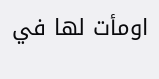اومأت لها في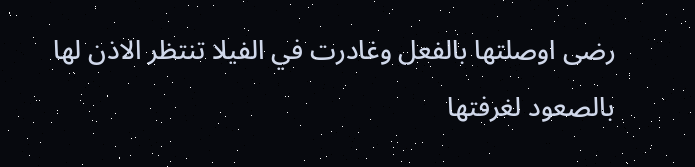رضى اوصلتها بالفعل وغادرت في الفيلا تنتظر الاذن لها بالصعود لغرفتها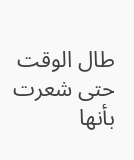طال الوقت حتى شعرت بأنها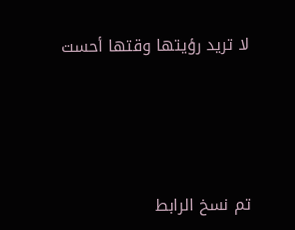لا تريد رؤيتها وقتها أحست




تم نسخ الرابط